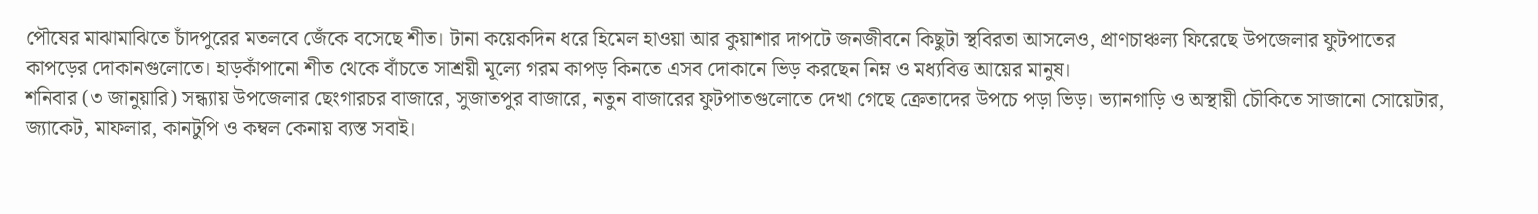পৌষের মাঝামাঝিতে চাঁদপুরের মতলবে জেঁকে বসেছে শীত। টানা কয়েকদিন ধরে হিমেল হাওয়া আর কুয়াশার দাপটে জনজীবনে কিছুটা স্থবিরতা আসলেও, প্রাণচাঞ্চল্য ফিরেছে উপজেলার ফুটপাতের কাপড়ের দোকানগুলোতে। হাড়কাঁপানো শীত থেকে বাঁচতে সাশ্রয়ী মূল্যে গরম কাপড় কিনতে এসব দোকানে ভিড় করছেন নিম্ন ও মধ্যবিত্ত আয়ের মানুষ।
শনিবার (৩ জানুয়ারি) সন্ধ্যায় উপজেলার ছেংগারচর বাজারে, সুজাতপুর বাজারে, নতুন বাজারের ফুটপাতগুলোতে দেখা গেছে ক্রেতাদের উপচে পড়া ভিড়। ভ্যানগাড়ি ও অস্থায়ী চৌকিতে সাজানো সোয়েটার, জ্যাকেট, মাফলার, কানটুপি ও কম্বল কেনায় ব্যস্ত সবাই।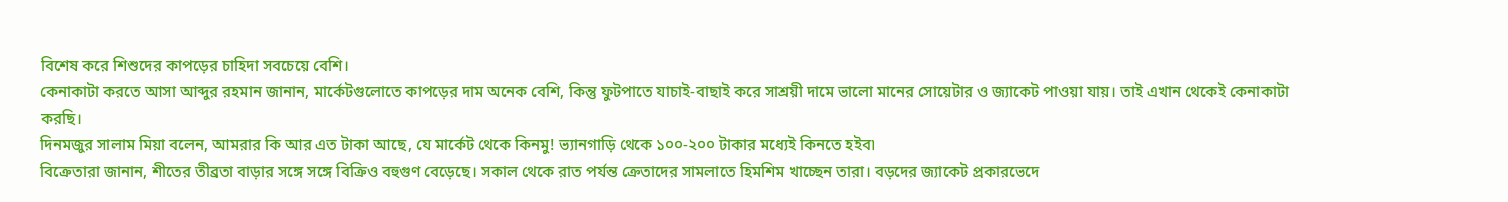বিশেষ করে শিশুদের কাপড়ের চাহিদা সবচেয়ে বেশি।
কেনাকাটা করতে আসা আব্দুর রহমান জানান, মার্কেটগুলোতে কাপড়ের দাম অনেক বেশি, কিন্তু ফুটপাতে যাচাই-বাছাই করে সাশ্রয়ী দামে ভালো মানের সোয়েটার ও জ্যাকেট পাওয়া যায়। তাই এখান থেকেই কেনাকাটা করছি।
দিনমজুর সালাম মিয়া বলেন, আমরার কি আর এত টাকা আছে, যে মার্কেট থেকে কিনমু! ভ্যানগাড়ি থেকে ১০০-২০০ টাকার মধ্যেই কিনতে হইব৷
বিক্রেতারা জানান, শীতের তীব্রতা বাড়ার সঙ্গে সঙ্গে বিক্রিও বহুগুণ বেড়েছে। সকাল থেকে রাত পর্যন্ত ক্রেতাদের সামলাতে হিমশিম খাচ্ছেন তারা। বড়দের জ্যাকেট প্রকারভেদে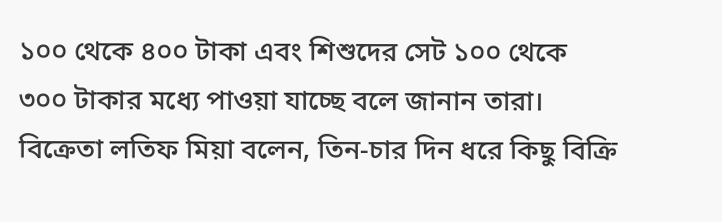১০০ থেকে ৪০০ টাকা এবং শিশুদের সেট ১০০ থেকে ৩০০ টাকার মধ্যে পাওয়া যাচ্ছে বলে জানান তারা।
বিক্রেতা লতিফ মিয়া বলেন, তিন-চার দিন ধরে কিছু বিক্রি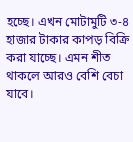হচ্ছে। এখন মোটামুটি ৩-৪ হাজার টাকার কাপড় বিক্রি করা যাচ্ছে। এমন শীত থাকলে আরও বেশি বেচা যাবে।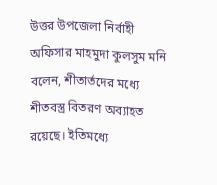উত্তর উপজেলা নির্বাহী অফিসার মাহমুদা কুলসুম মনি বলেন, শীতার্তদের মধ্যে শীতবস্ত্র বিতরণ অব্যাহত রয়েছে। ইতিমধ্যে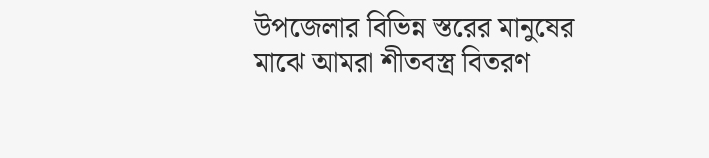উপজেলার বিভিন্ন স্তরের মানুষের মাঝে আমরা শীতবস্ত্র বিতরণ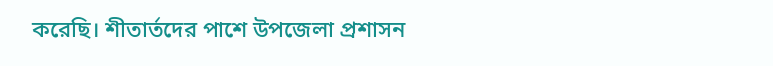করেছি। শীতার্তদের পাশে উপজেলা প্রশাসন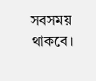সবসময় থাকবে।